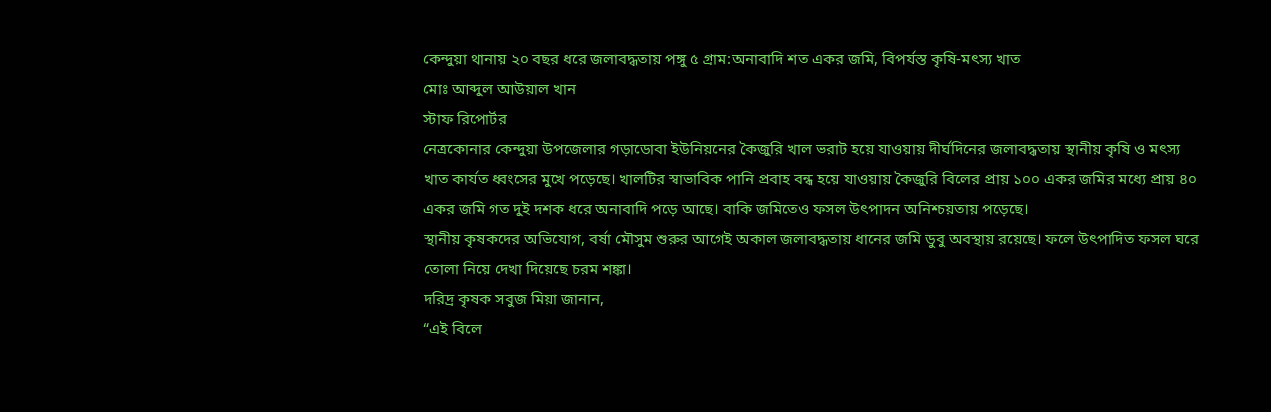কেন্দুয়া থানায় ২০ বছর ধরে জলাবদ্ধতায় পঙ্গু ৫ গ্রাম:অনাবাদি শত একর জমি, বিপর্যস্ত কৃষি-মৎস্য খাত
মোঃ আব্দুল আউয়াল খান
স্টাফ রিপোর্টর
নেত্রকোনার কেন্দুয়া উপজেলার গড়াডোবা ইউনিয়নের কৈজুরি খাল ভরাট হয়ে যাওয়ায় দীর্ঘদিনের জলাবদ্ধতায় স্থানীয় কৃষি ও মৎস্য খাত কার্যত ধ্বংসের মুখে পড়েছে। খালটির স্বাভাবিক পানি প্রবাহ বন্ধ হয়ে যাওয়ায় কৈজুরি বিলের প্রায় ১০০ একর জমির মধ্যে প্রায় ৪০ একর জমি গত দুই দশক ধরে অনাবাদি পড়ে আছে। বাকি জমিতেও ফসল উৎপাদন অনিশ্চয়তায় পড়েছে।
স্থানীয় কৃষকদের অভিযোগ, বর্ষা মৌসুম শুরুর আগেই অকাল জলাবদ্ধতায় ধানের জমি ডুবু অবস্থায় রয়েছে। ফলে উৎপাদিত ফসল ঘরে তোলা নিয়ে দেখা দিয়েছে চরম শঙ্কা।
দরিদ্র কৃষক সবুজ মিয়া জানান,
“এই বিলে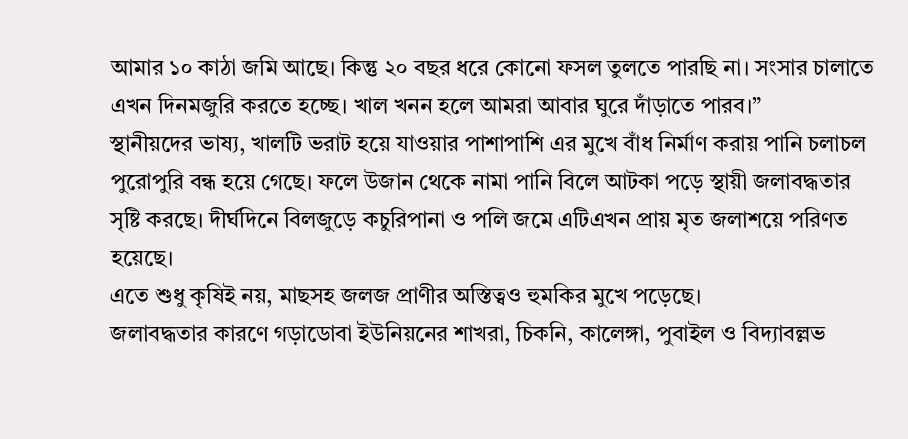আমার ১০ কাঠা জমি আছে। কিন্তু ২০ বছর ধরে কোনো ফসল তুলতে পারছি না। সংসার চালাতে এখন দিনমজুরি করতে হচ্ছে। খাল খনন হলে আমরা আবার ঘুরে দাঁড়াতে পারব।”
স্থানীয়দের ভাষ্য, খালটি ভরাট হয়ে যাওয়ার পাশাপাশি এর মুখে বাঁধ নির্মাণ করায় পানি চলাচল পুরোপুরি বন্ধ হয়ে গেছে। ফলে উজান থেকে নামা পানি বিলে আটকা পড়ে স্থায়ী জলাবদ্ধতার সৃষ্টি করছে। দীর্ঘদিনে বিলজুড়ে কচুরিপানা ও পলি জমে এটিএখন প্রায় মৃত জলাশয়ে পরিণত হয়েছে।
এতে শুধু কৃষিই নয়, মাছসহ জলজ প্রাণীর অস্তিত্বও হুমকির মুখে পড়েছে।
জলাবদ্ধতার কারণে গড়াডোবা ইউনিয়নের শাখরা, চিকনি, কালেঙ্গা, পুবাইল ও বিদ্যাবল্লভ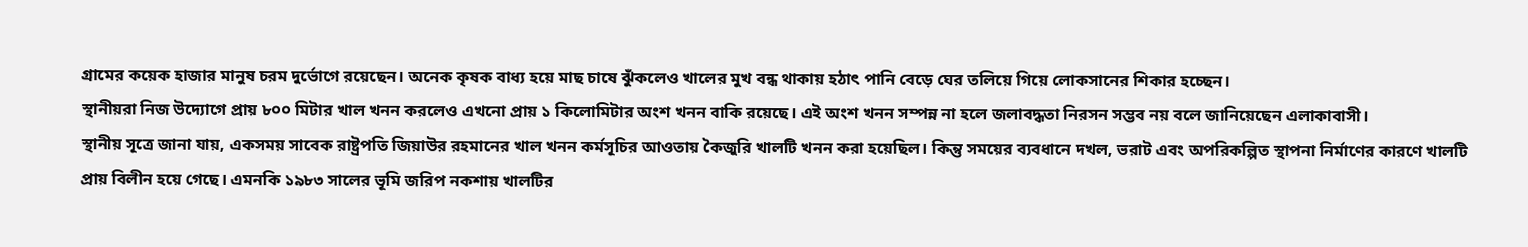গ্রামের কয়েক হাজার মানুষ চরম দুর্ভোগে রয়েছেন। অনেক কৃষক বাধ্য হয়ে মাছ চাষে ঝুঁকলেও খালের মুখ বন্ধ থাকায় হঠাৎ পানি বেড়ে ঘের তলিয়ে গিয়ে লোকসানের শিকার হচ্ছেন।
স্থানীয়রা নিজ উদ্যোগে প্রায় ৮০০ মিটার খাল খনন করলেও এখনো প্রায় ১ কিলোমিটার অংশ খনন বাকি রয়েছে। এই অংশ খনন সম্পন্ন না হলে জলাবদ্ধতা নিরসন সম্ভব নয় বলে জানিয়েছেন এলাকাবাসী।
স্থানীয় সূত্রে জানা যায়, একসময় সাবেক রাষ্ট্রপতি জিয়াউর রহমানের খাল খনন কর্মসূচির আওতায় কৈজুরি খালটি খনন করা হয়েছিল। কিন্তু সময়ের ব্যবধানে দখল, ভরাট এবং অপরিকল্পিত স্থাপনা নির্মাণের কারণে খালটি প্রায় বিলীন হয়ে গেছে। এমনকি ১৯৮৩ সালের ভূমি জরিপ নকশায় খালটির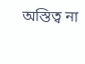অস্তিত্ব না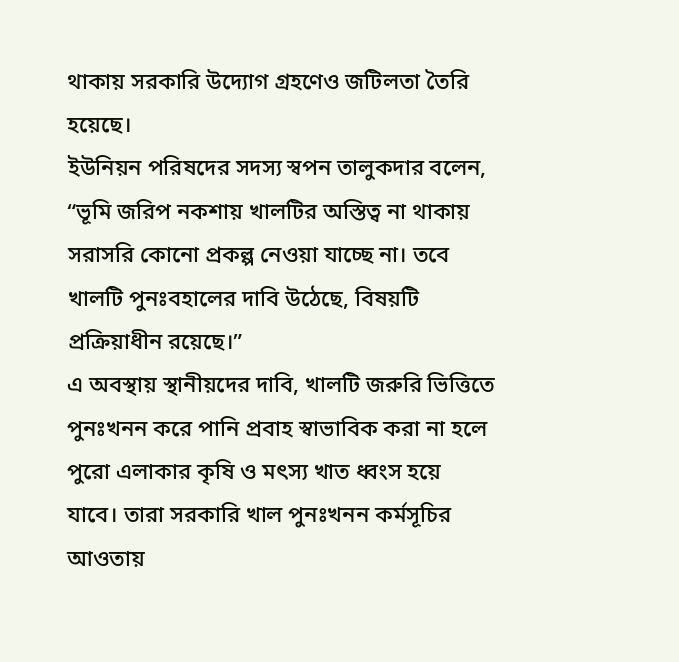থাকায় সরকারি উদ্যোগ গ্রহণেও জটিলতা তৈরি হয়েছে।
ইউনিয়ন পরিষদের সদস্য স্বপন তালুকদার বলেন,
“ভূমি জরিপ নকশায় খালটির অস্তিত্ব না থাকায় সরাসরি কোনো প্রকল্প নেওয়া যাচ্ছে না। তবে খালটি পুনঃবহালের দাবি উঠেছে, বিষয়টি প্রক্রিয়াধীন রয়েছে।”
এ অবস্থায় স্থানীয়দের দাবি, খালটি জরুরি ভিত্তিতে পুনঃখনন করে পানি প্রবাহ স্বাভাবিক করা না হলে পুরো এলাকার কৃষি ও মৎস্য খাত ধ্বংস হয়ে যাবে। তারা সরকারি খাল পুনঃখনন কর্মসূচির আওতায়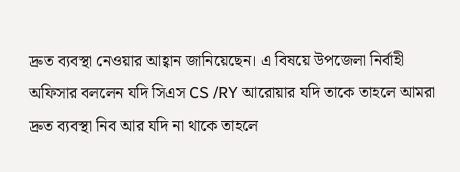দ্রুত ব্যবস্থা নেওয়ার আহ্বান জানিয়েছেন। এ বিষয়ে উপজেলা নির্বাহী অফিসার বললেন যদি সিএস CS /RY আরোয়ার যদি তাকে তাহলে আমরা দ্রুত ব্যবস্থা নিব আর যদি না থাকে তাহলে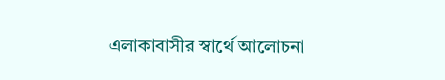এলাকাবাসীর স্বার্থে আলোচনা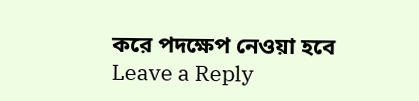করে পদক্ষেপ নেওয়া হবে
Leave a Reply